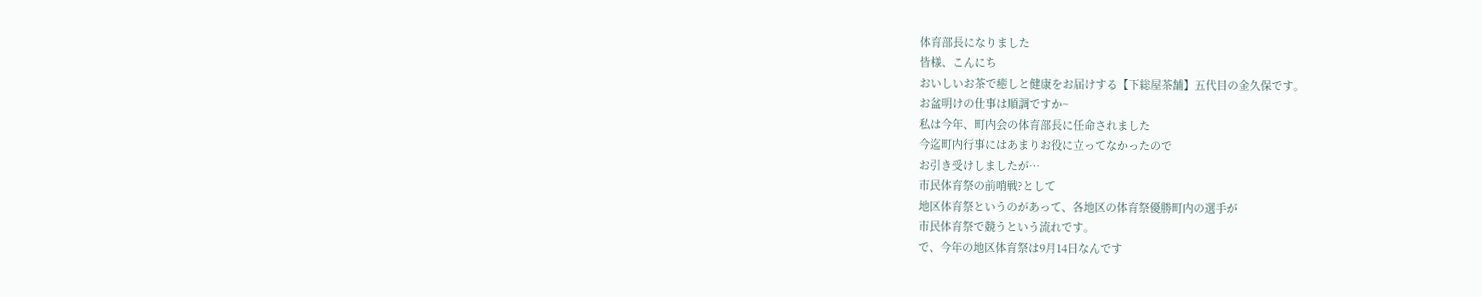体育部長になりました
皆様、こんにち
おいしいお茶で癒しと健康をお届けする【下総屋茶舗】五代目の金久保です。
お盆明けの仕事は順調ですか~
私は今年、町内会の体育部長に任命されました
今迄町内行事にはあまりお役に立ってなかったので
お引き受けしましたが…
市民体育祭の前哨戦?として
地区体育祭というのがあって、各地区の体育祭優勝町内の選手が
市民体育祭で競うという流れです。
で、今年の地区体育祭は9月14日なんです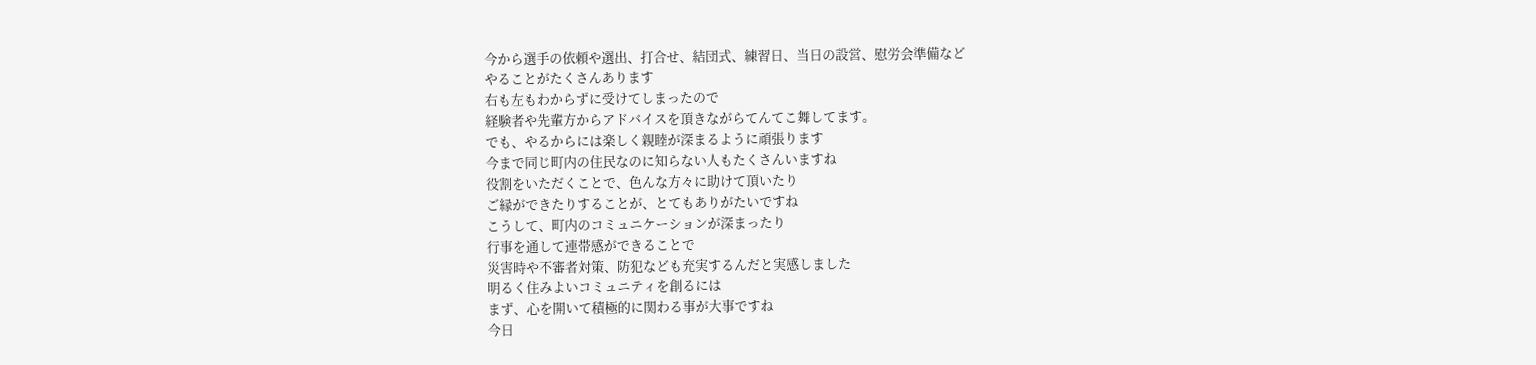今から選手の依頼や選出、打合せ、結団式、練習日、当日の設営、慰労会準備など
やることがたくさんあります
右も左もわからずに受けてしまったので
経験者や先輩方からアドバイスを頂きながらてんてこ舞してます。
でも、やるからには楽しく親睦が深まるように頑張ります
今まで同じ町内の住民なのに知らない人もたくさんいますね
役割をいただくことで、色んな方々に助けて頂いたり
ご縁ができたりすることが、とてもありがたいですね
こうして、町内のコミュニケーションが深まったり
行事を通して連帯感ができることで
災害時や不審者対策、防犯なども充実するんだと実感しました
明るく住みよいコミュニティを創るには
まず、心を開いて積極的に関わる事が大事ですね
今日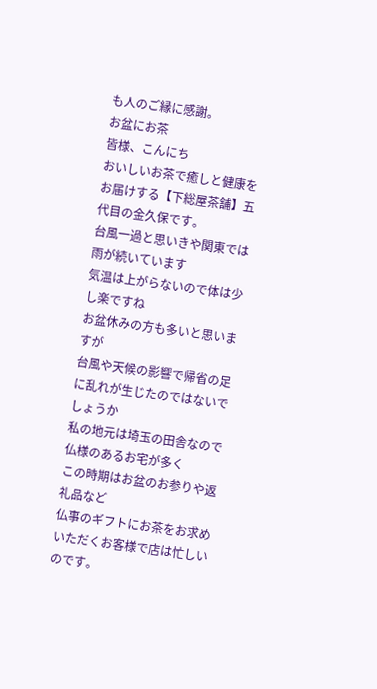も人のご縁に感謝。
お盆にお茶
皆様、こんにち
おいしいお茶で癒しと健康をお届けする【下総屋茶舗】五代目の金久保です。
台風一過と思いきや関東では雨が続いています
気温は上がらないので体は少し楽ですね
お盆休みの方も多いと思いますが
台風や天候の影響で帰省の足に乱れが生じたのではないでしょうか
私の地元は埼玉の田舎なので仏様のあるお宅が多く
この時期はお盆のお参りや返礼品など
仏事のギフトにお茶をお求めいただくお客様で店は忙しいのです。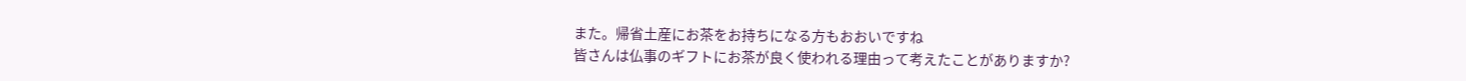また。帰省土産にお茶をお持ちになる方もおおいですね
皆さんは仏事のギフトにお茶が良く使われる理由って考えたことがありますか?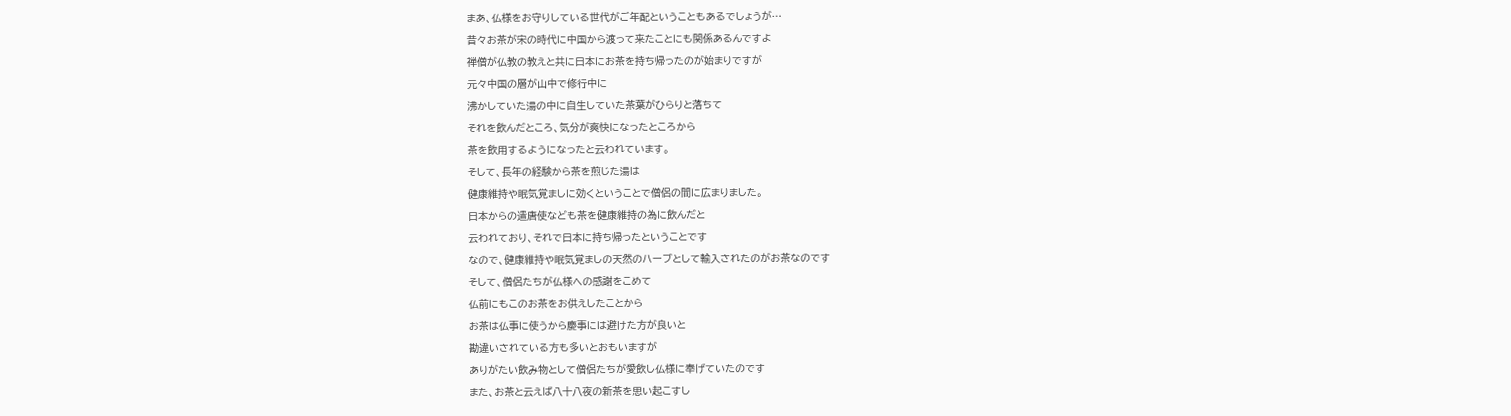まあ、仏様をお守りしている世代がご年配ということもあるでしょうが…
昔々お茶が宋の時代に中国から渡って来たことにも関係あるんですよ
禅僧が仏教の教えと共に日本にお茶を持ち帰ったのが始まりですが
元々中国の層が山中で修行中に
沸かしていた湯の中に自生していた茶葉がひらりと落ちて
それを飲んだところ、気分が爽快になったところから
茶を飲用するようになったと云われています。
そして、長年の経験から茶を煎じた湯は
健康維持や眠気覚ましに効くということで僧侶の間に広まりました。
日本からの遣唐使なども茶を健康維持の為に飲んだと
云われており、それで日本に持ち帰ったということです
なので、健康維持や眠気覚ましの天然のハーブとして輸入されたのがお茶なのです
そして、僧侶たちが仏様への感謝をこめて
仏前にもこのお茶をお供えしたことから
お茶は仏事に使うから慶事には避けた方が良いと
勘違いされている方も多いとおもいますが
ありがたい飲み物として僧侶たちが愛飲し仏様に奉げていたのです
また、お茶と云えば八十八夜の新茶を思い起こすし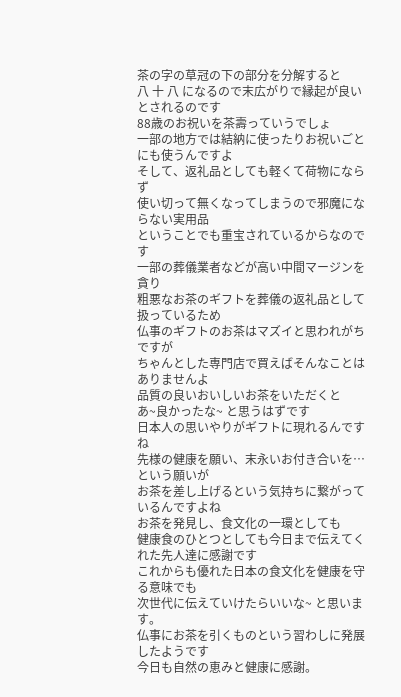茶の字の草冠の下の部分を分解すると
八 十 八 になるので末広がりで縁起が良いとされるのです
88歳のお祝いを茶壽っていうでしょ
一部の地方では結納に使ったりお祝いごとにも使うんですよ
そして、返礼品としても軽くて荷物にならず
使い切って無くなってしまうので邪魔にならない実用品
ということでも重宝されているからなのです
一部の葬儀業者などが高い中間マージンを貪り
粗悪なお茶のギフトを葬儀の返礼品として扱っているため
仏事のギフトのお茶はマズイと思われがちですが
ちゃんとした専門店で買えばそんなことはありませんよ
品質の良いおいしいお茶をいただくと
あ~良かったな~ と思うはずです
日本人の思いやりがギフトに現れるんですね
先様の健康を願い、末永いお付き合いを…という願いが
お茶を差し上げるという気持ちに繋がっているんですよね
お茶を発見し、食文化の一環としても
健康食のひとつとしても今日まで伝えてくれた先人達に感謝です
これからも優れた日本の食文化を健康を守る意味でも
次世代に伝えていけたらいいな~ と思います。
仏事にお茶を引くものという習わしに発展したようです
今日も自然の恵みと健康に感謝。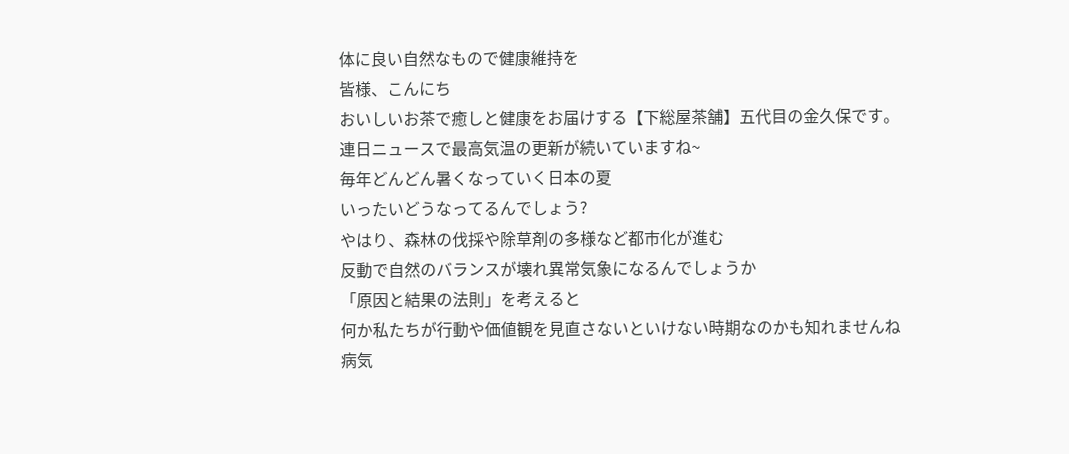体に良い自然なもので健康維持を
皆様、こんにち
おいしいお茶で癒しと健康をお届けする【下総屋茶舗】五代目の金久保です。
連日ニュースで最高気温の更新が続いていますね~
毎年どんどん暑くなっていく日本の夏
いったいどうなってるんでしょう?
やはり、森林の伐採や除草剤の多様など都市化が進む
反動で自然のバランスが壊れ異常気象になるんでしょうか
「原因と結果の法則」を考えると
何か私たちが行動や価値観を見直さないといけない時期なのかも知れませんね
病気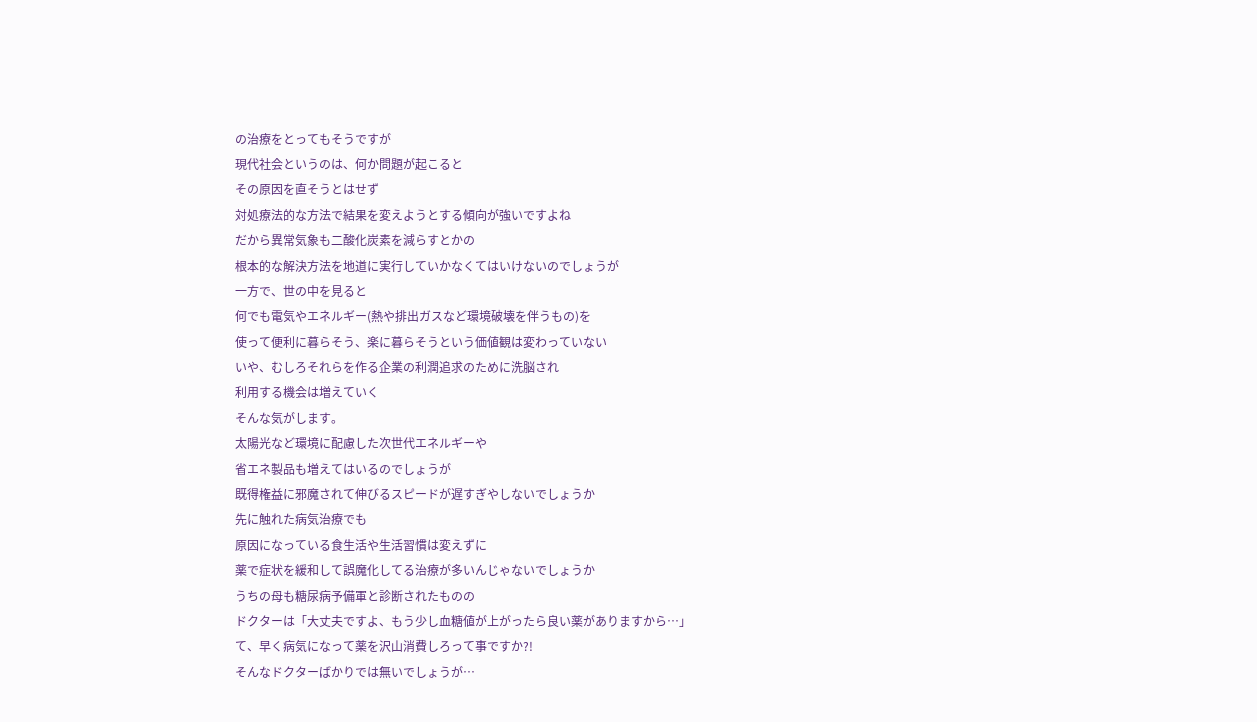の治療をとってもそうですが
現代社会というのは、何か問題が起こると
その原因を直そうとはせず
対処療法的な方法で結果を変えようとする傾向が強いですよね
だから異常気象も二酸化炭素を減らすとかの
根本的な解決方法を地道に実行していかなくてはいけないのでしょうが
一方で、世の中を見ると
何でも電気やエネルギー(熱や排出ガスなど環境破壊を伴うもの)を
使って便利に暮らそう、楽に暮らそうという価値観は変わっていない
いや、むしろそれらを作る企業の利潤追求のために洗脳され
利用する機会は増えていく
そんな気がします。
太陽光など環境に配慮した次世代エネルギーや
省エネ製品も増えてはいるのでしょうが
既得権益に邪魔されて伸びるスピードが遅すぎやしないでしょうか
先に触れた病気治療でも
原因になっている食生活や生活習慣は変えずに
薬で症状を緩和して誤魔化してる治療が多いんじゃないでしょうか
うちの母も糖尿病予備軍と診断されたものの
ドクターは「大丈夫ですよ、もう少し血糖値が上がったら良い薬がありますから…」
て、早く病気になって薬を沢山消費しろって事ですか?!
そんなドクターばかりでは無いでしょうが…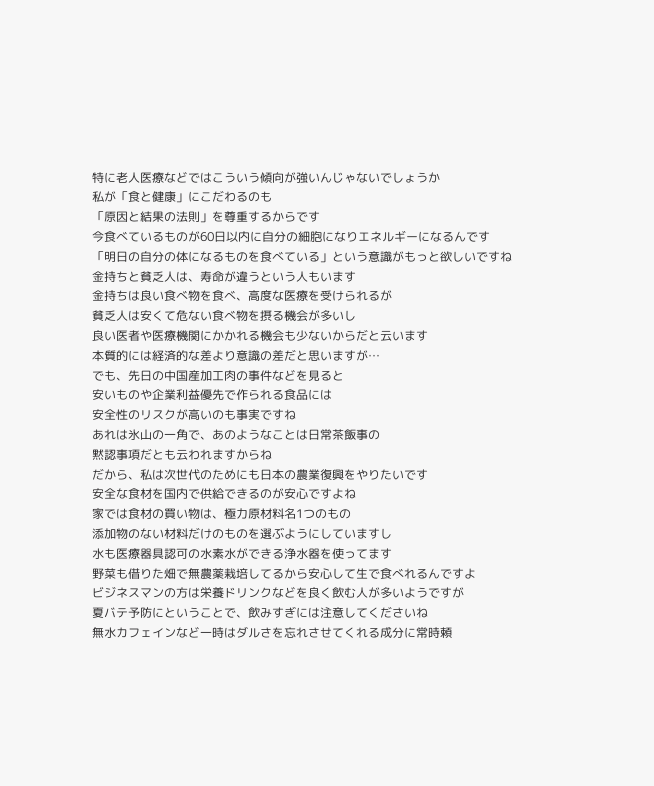特に老人医療などではこういう傾向が強いんじゃないでしょうか
私が「食と健康」にこだわるのも
「原因と結果の法則」を尊重するからです
今食べているものが60日以内に自分の細胞になりエネルギーになるんです
「明日の自分の体になるものを食べている」という意識がもっと欲しいですね
金持ちと貧乏人は、寿命が違うという人もいます
金持ちは良い食べ物を食べ、高度な医療を受けられるが
貧乏人は安くて危ない食べ物を摂る機会が多いし
良い医者や医療機関にかかれる機会も少ないからだと云います
本質的には経済的な差より意識の差だと思いますが…
でも、先日の中国産加工肉の事件などを見ると
安いものや企業利益優先で作られる食品には
安全性のリスクが高いのも事実ですね
あれは氷山の一角で、あのようなことは日常茶飯事の
黙認事項だとも云われますからね
だから、私は次世代のためにも日本の農業復興をやりたいです
安全な食材を国内で供給できるのが安心ですよね
家では食材の買い物は、極力原材料名1つのもの
添加物のない材料だけのものを選ぶようにしていますし
水も医療器具認可の水素水ができる浄水器を使ってます
野菜も借りた畑で無農薬栽培してるから安心して生で食べれるんですよ
ビジネスマンの方は栄養ドリンクなどを良く飲む人が多いようですが
夏バテ予防にということで、飲みすぎには注意してくださいね
無水カフェインなど一時はダルさを忘れさせてくれる成分に常時頼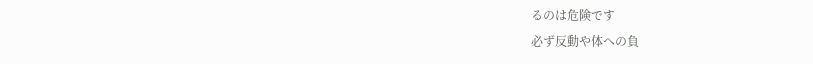るのは危険です
必ず反動や体への負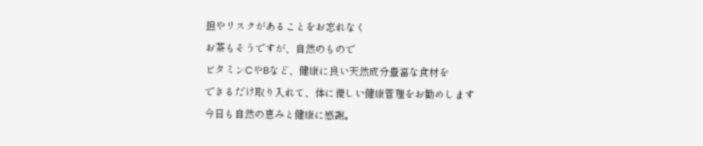担やリスクがあることをお忘れなく
お茶もそうですが、自然のもので
ビタミンCやBなど、健康に良い天然成分豊富な食材を
できるだけ取り入れて、体に優しい健康管理をお勧めします
今日も自然の恵みと健康に感謝。